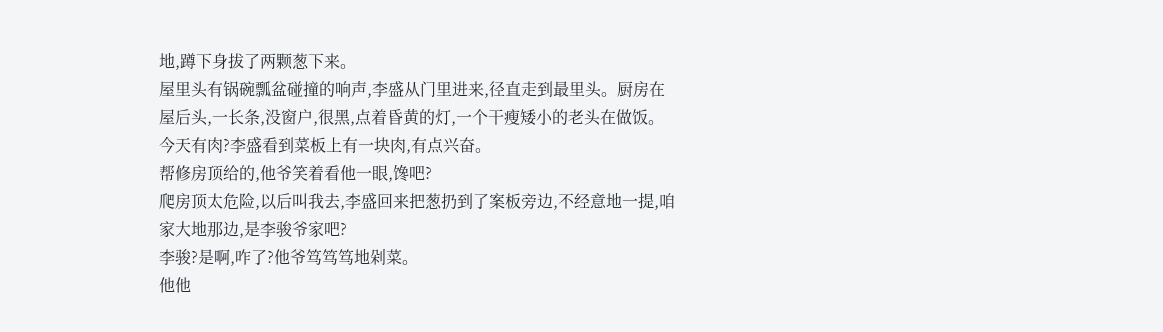地,蹲下身拔了两颗葱下来。
屋里头有锅碗瓢盆碰撞的响声,李盛从门里进来,径直走到最里头。厨房在屋后头,一长条,没窗户,很黑,点着昏黄的灯,一个干瘦矮小的老头在做饭。
今天有肉?李盛看到菜板上有一块肉,有点兴奋。
帮修房顶给的,他爷笑着看他一眼,馋吧?
爬房顶太危险,以后叫我去,李盛回来把葱扔到了案板旁边,不经意地一提,咱家大地那边,是李骏爷家吧?
李骏?是啊,咋了?他爷笃笃笃地剁菜。
他他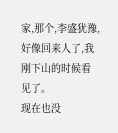家,那个,李盛犹豫,好像回来人了,我刚下山的时候看见了。
现在也没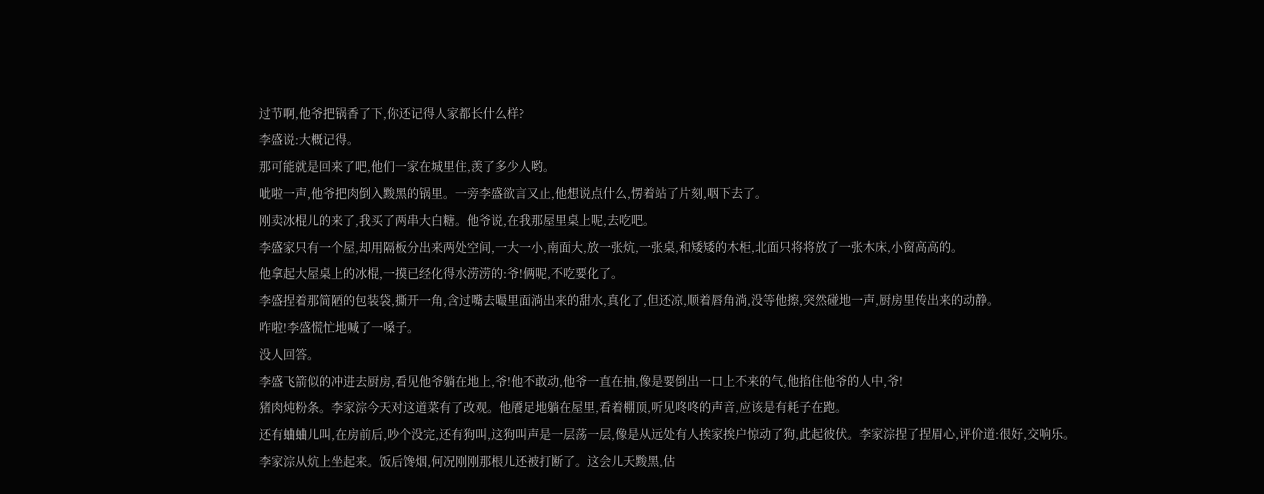过节啊,他爷把锅香了下,你还记得人家都长什么样?
李盛说:大概记得。
那可能就是回来了吧,他们一家在城里住,羡了多少人哟。
呲啦一声,他爷把肉倒入黢黑的锅里。一旁李盛欲言又止,他想说点什么,愣着站了片刻,咽下去了。
刚卖冰棍儿的来了,我买了两串大白糖。他爷说,在我那屋里桌上呢,去吃吧。
李盛家只有一个屋,却用隔板分出来两处空间,一大一小,南面大,放一张炕,一张桌,和矮矮的木柜,北面只将将放了一张木床,小窗高高的。
他拿起大屋桌上的冰棍,一摸已经化得水涝涝的:爷!俩呢,不吃要化了。
李盛捏着那简陋的包装袋,撕开一角,含过嘴去嘬里面淌出来的甜水,真化了,但还凉,顺着唇角淌,没等他擦,突然碰地一声,厨房里传出来的动静。
咋啦!李盛慌忙地喊了一嗓子。
没人回答。
李盛飞箭似的冲进去厨房,看见他爷躺在地上,爷!他不敢动,他爷一直在抽,像是要倒出一口上不来的气,他掐住他爷的人中,爷!
猪肉炖粉条。李家淙今天对这道菜有了改观。他餍足地躺在屋里,看着棚顶,听见咚咚的声音,应该是有耗子在跑。
还有蛐蛐儿叫,在房前后,吵个没完,还有狗叫,这狗叫声是一层荡一层,像是从远处有人挨家挨户惊动了狗,此起彼伏。李家淙捏了捏眉心,评价道:很好,交响乐。
李家淙从炕上坐起来。饭后馋烟,何况刚刚那根儿还被打断了。这会儿天黢黑,估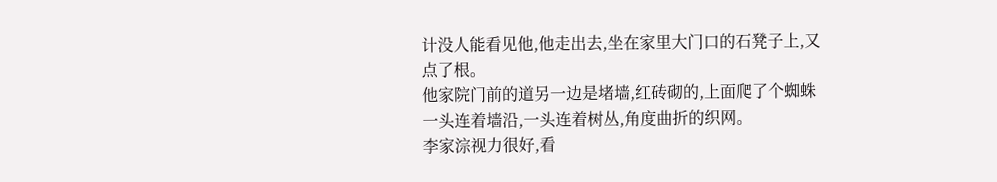计没人能看见他,他走出去,坐在家里大门口的石凳子上,又点了根。
他家院门前的道另一边是堵墙,红砖砌的,上面爬了个蜘蛛一头连着墙沿,一头连着树丛,角度曲折的织网。
李家淙视力很好,看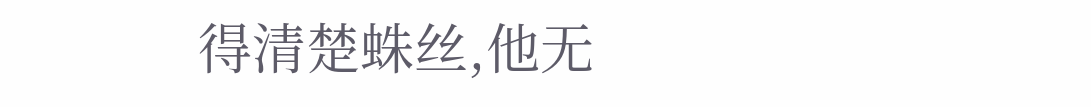得清楚蛛丝,他无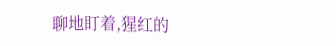聊地盯着,猩红的